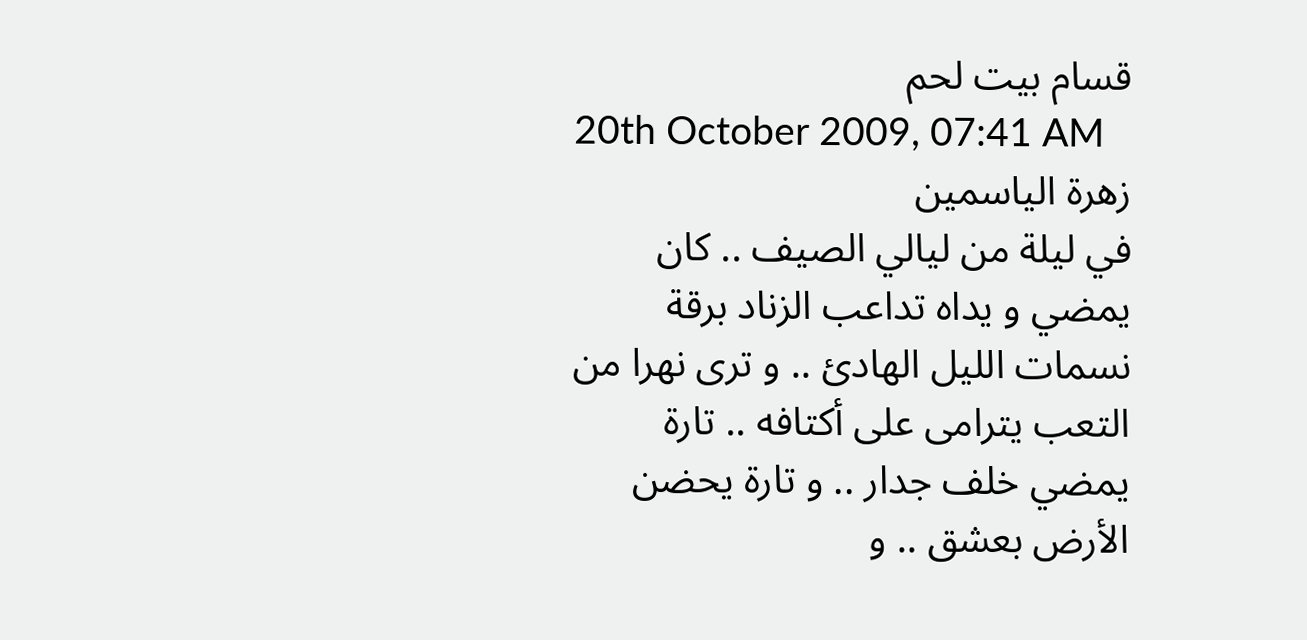قسام بيت لحم
20th October 2009, 07:41 AM
زهرة الياسمين
في ليلة من ليالي الصيف .. كان يمضي و يداه تداعب الزناد برقة نسمات الليل الهادئ .. و ترى نهرا من التعب يترامى على أكتافه .. تارة يمضي خلف جدار .. و تارة يحضن الأرض بعشق .. و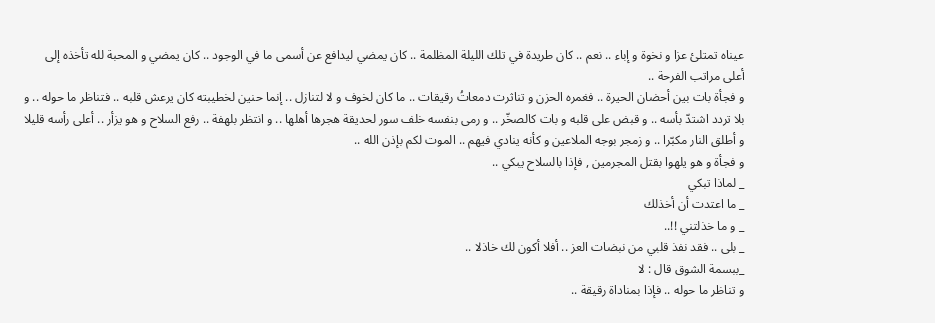عيناه تمتلئ عزا و نخوة و إباء .. نعم .. كان طريدة في تلك الليلة المظلمة .. كان يمضي ليدافع عن أسمى ما في الوجود .. كان يمضي و المحبة لله تأخذه إلى أعلى مراتب الفرحة ..
و فجأة بات بين أحضان الحيرة .. فغمره الحزن و تناثرت دمعاتُ رقيقات .. ما كان لخوف و لا لتنازل .. إنما حنين لخطيبته كان يرعش قلبه .. فتناظر ما حوله .. و بلا تردد اشتدّ بأسه .. و قبض على قلبه و بات كالصخّر .. و رمى بنفسه خلف سور لحديقة هجرها أهلها .. و انتظر بلهفة .. رفع السلاح و هو يزأر .. أعلى رأسه قليلا و أطلق النار مكبّرا .. و زمجر بوجه الملاعين و كأنه ينادي فيهم .. الموت لكم بإذن الله ..
و فجأة و هو يلهوا بقتل المجرمين , فإذا بالسلاح يبكي ..
_ لماذا تبكي
_ ما اعتدت أن أخذلك
_ و ما خذلتني !!..
_ بلى .. فقد نفذ قلبي من نبضات العز .. أفلا أكون لك خاذلا ..
_ببسمة الشوق قال : لا
و تناظر ما حوله .. فإذا بمناداة رقيقة ..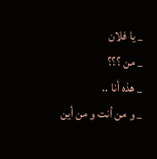_ يا فلان
_ من ؟؟؟
_ هذه أنا ..
_ و من أنت و من أين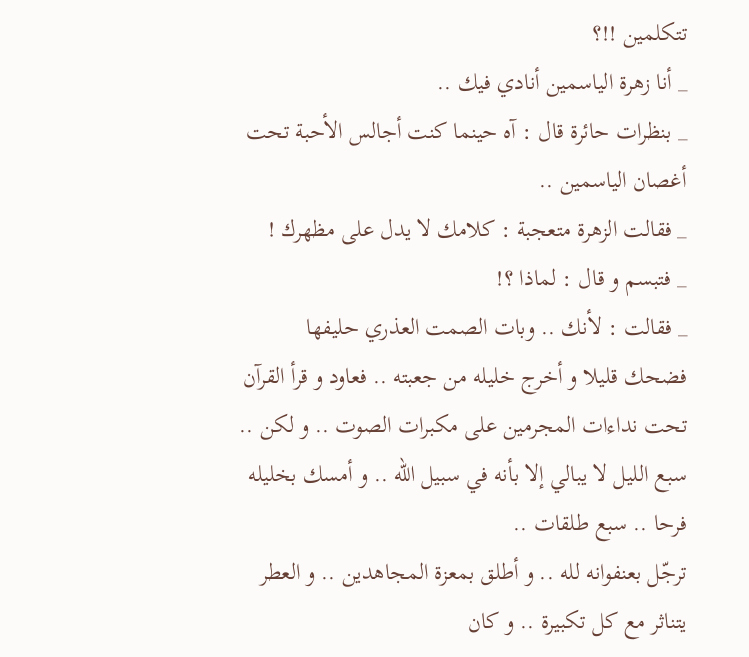تتكلمين !!؟
_ أنا زهرة الياسمين أنادي فيك ..
_ بنظرات حائرة قال : آه حينما كنت أجالس الأحبة تحت أغصان الياسمين ..
_ فقالت الزهرة متعجبة : كلامك لا يدل على مظهرك !
_ فتبسم و قال : لماذا ؟!
_ فقالت : لأنك .. وبات الصمت العذري حليفها
فضحك قليلا و أخرج خليله من جعبته .. فعاود و قرأ القرآن تحت نداءات المجرمين على مكبرات الصوت .. و لكن .. سبع الليل لا يبالي إلا بأنه في سبيل الله .. و أمسك بخليله فرحا .. سبع طلقات ..
ترجّل بعنفوانه لله .. و أطلق بمعزة المجاهدين .. و العطر يتناثر مع كل تكبيرة .. و كان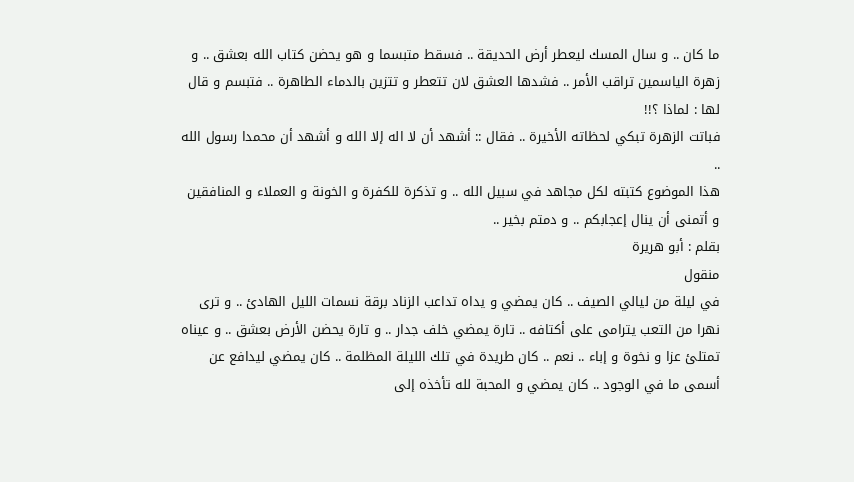ما كان .. و سال المسك ليعطر أرض الحديقة .. فسقط متبسما و هو يحضن كتاب الله بعشق .. و زهرة الياسمين تراقب الأمر .. فشدها العشق لان تتعطر و تتزين بالدماء الطاهرة .. فتبسم و قال لها : لماذا ؟!!
فباتت الزهرة تبكي لحظاته الأخيرة .. فقال :: أشهد أن لا اله إلا الله و أشهد أن محمدا رسول الله ..
هذا الموضوع كتبته لكل مجاهد في سبيل الله .. و تذكرة للكفرة و الخونة و العملاء و المنافقين
و أتمنى أن ينال إعجابكم .. و دمتم بخير ..
بقلم : أبو هريرة
منقول
في ليلة من ليالي الصيف .. كان يمضي و يداه تداعب الزناد برقة نسمات الليل الهادئ .. و ترى نهرا من التعب يترامى على أكتافه .. تارة يمضي خلف جدار .. و تارة يحضن الأرض بعشق .. و عيناه تمتلئ عزا و نخوة و إباء .. نعم .. كان طريدة في تلك الليلة المظلمة .. كان يمضي ليدافع عن أسمى ما في الوجود .. كان يمضي و المحبة لله تأخذه إلى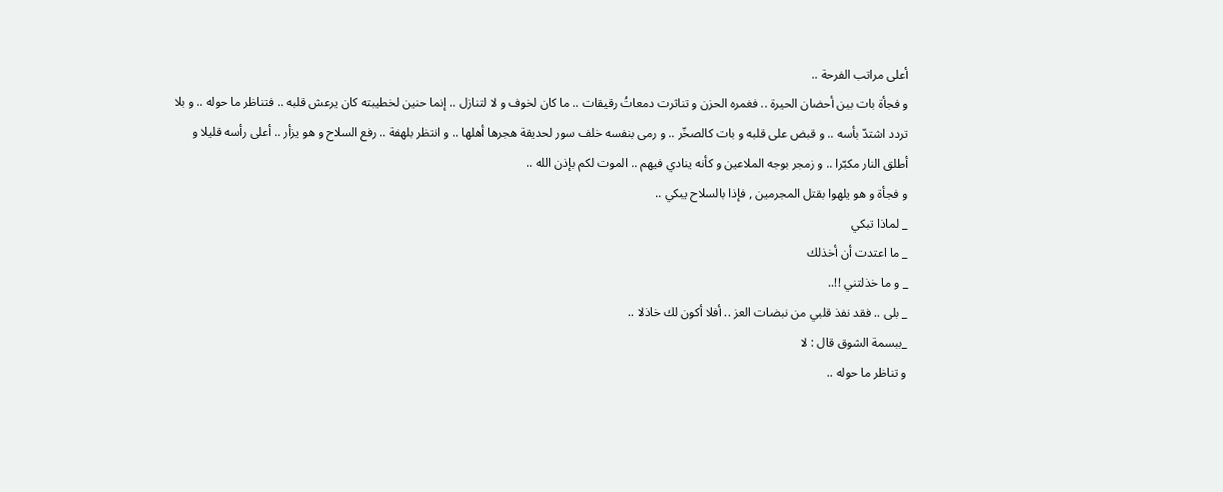أعلى مراتب الفرحة ..
و فجأة بات بين أحضان الحيرة .. فغمره الحزن و تناثرت دمعاتُ رقيقات .. ما كان لخوف و لا لتنازل .. إنما حنين لخطيبته كان يرعش قلبه .. فتناظر ما حوله .. و بلا تردد اشتدّ بأسه .. و قبض على قلبه و بات كالصخّر .. و رمى بنفسه خلف سور لحديقة هجرها أهلها .. و انتظر بلهفة .. رفع السلاح و هو يزأر .. أعلى رأسه قليلا و أطلق النار مكبّرا .. و زمجر بوجه الملاعين و كأنه ينادي فيهم .. الموت لكم بإذن الله ..
و فجأة و هو يلهوا بقتل المجرمين , فإذا بالسلاح يبكي ..
_ لماذا تبكي
_ ما اعتدت أن أخذلك
_ و ما خذلتني !!..
_ بلى .. فقد نفذ قلبي من نبضات العز .. أفلا أكون لك خاذلا ..
_ببسمة الشوق قال : لا
و تناظر ما حوله ..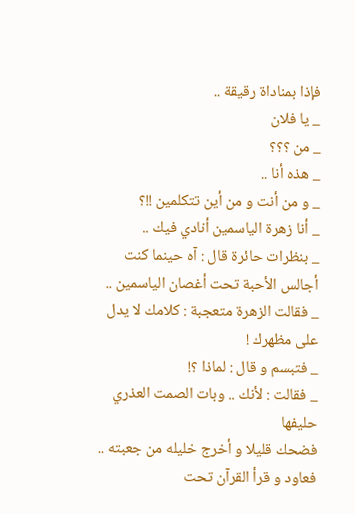فإذا بمناداة رقيقة ..
_ يا فلان
_ من ؟؟؟
_ هذه أنا ..
_ و من أنت و من أين تتكلمين !!؟
_ أنا زهرة الياسمين أنادي فيك ..
_ بنظرات حائرة قال : آه حينما كنت أجالس الأحبة تحت أغصان الياسمين ..
_ فقالت الزهرة متعجبة : كلامك لا يدل على مظهرك !
_ فتبسم و قال : لماذا ؟!
_ فقالت : لأنك .. وبات الصمت العذري حليفها
فضحك قليلا و أخرج خليله من جعبته .. فعاود و قرأ القرآن تحت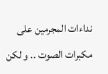نداءات المجرمين على مكبرات الصوت .. و لكن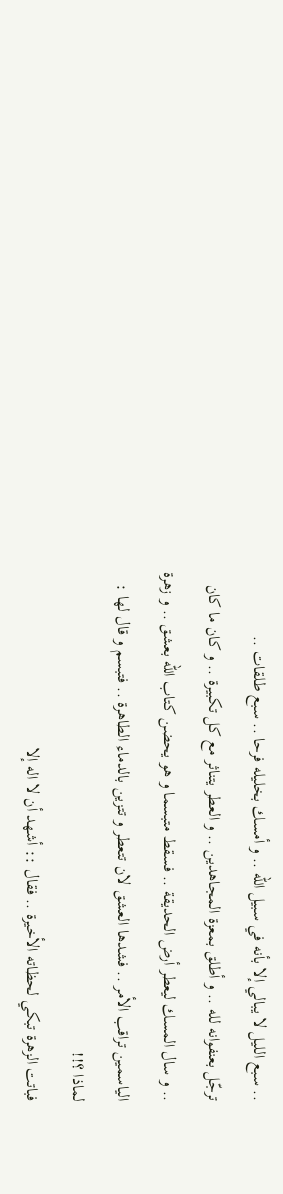.. سبع الليل لا يبالي إلا بأنه في سبيل الله .. و أمسك بخليله فرحا .. سبع طلقات ..
ترجّل بعنفوانه لله .. و أطلق بمعزة المجاهدين .. و العطر يتناثر مع كل تكبيرة .. و كان ما كان .. و سال المسك ليعطر أرض الحديقة .. فسقط متبسما و هو يحضن كتاب الله بعشق .. و زهرة الياسمين تراقب الأمر .. فشدها العشق لان تتعطر و تتزين بالدماء الطاهرة .. فتبسم و قال لها : لماذا ؟!!
فباتت الزهرة تبكي لحظاته الأخيرة .. فقال :: أشهد أن لا اله إلا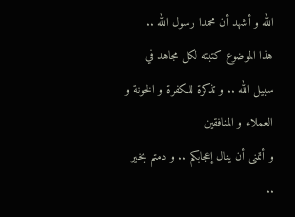الله و أشهد أن محمدا رسول الله ..
هذا الموضوع كتبته لكل مجاهد في سبيل الله .. و تذكرة للكفرة و الخونة و العملاء و المنافقين
و أتمنى أن ينال إعجابكم .. و دمتم بخير ..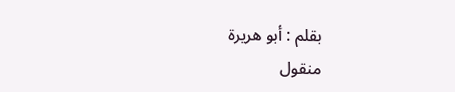بقلم : أبو هريرة
منقول